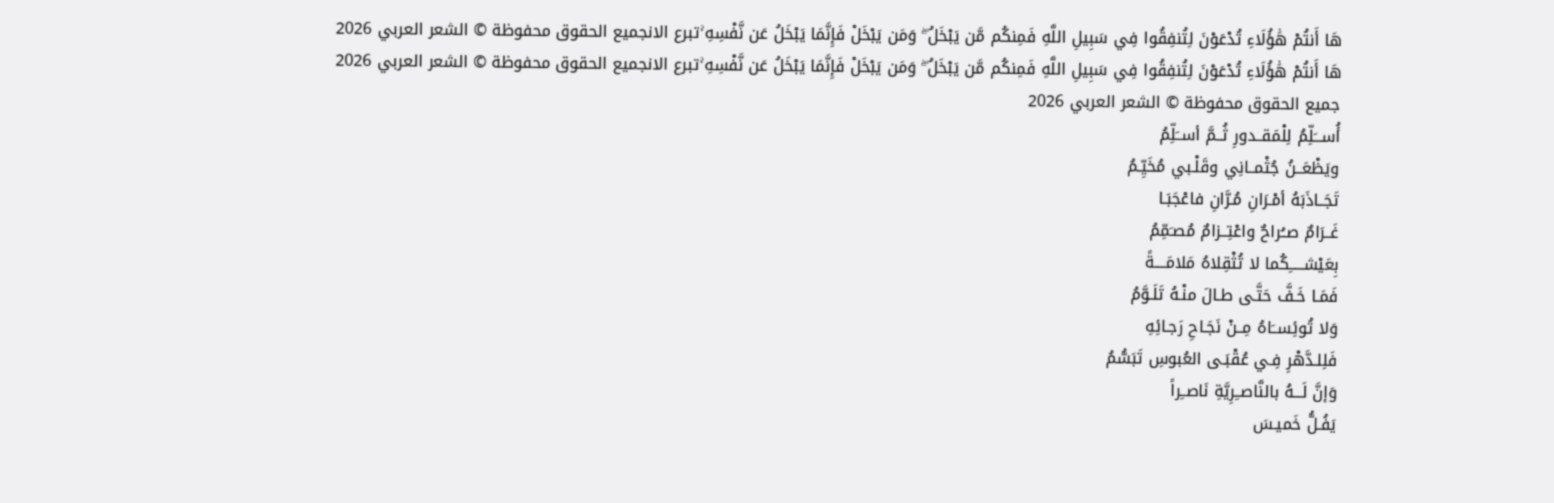هَا أَنتُمْ هَٰؤُلَاءِ تُدْعَوْنَ لِتُنفِقُوا فِي سَبِيلِ اللَّهِ فَمِنكُم مَّن يَبْخَلُ ۖ وَمَن يَبْخَلْ فَإِنَّمَا يَبْخَلُ عَن نَّفْسِهِ ۚتبرع الانجميع الحقوق محفوظة © الشعر العربي 2026
هَا أَنتُمْ هَٰؤُلَاءِ تُدْعَوْنَ لِتُنفِقُوا فِي سَبِيلِ اللَّهِ فَمِنكُم مَّن يَبْخَلُ ۖ وَمَن يَبْخَلْ فَإِنَّمَا يَبْخَلُ عَن نَّفْسِهِ ۚتبرع الانجميع الحقوق محفوظة © الشعر العربي 2026
جميع الحقوق محفوظة © الشعر العربي 2026
أُســـَلِّمُ لِلْمَقــدورِ ثُــمَّ أســَلِّمُ
ويَظْعَــنُ جُثْمــانِي وقَلْـبي مُخَيِّـمُ
تَجَــاذَبَهُ أمْـرَانِ مُـرَّانِ فاعْجَبَـا
غَــرَامٌ صــُراحٌ واعْتِــزامٌ مُصـَمِّمُ
بِعَيْشـــــِكُما لا تُثْقِلاهُ مَلامَــــةً
فَمَـا خَـفَّ حَتَّـى طـالَ منْـهُ تَلَـوَّمُ
وَلا تُوئِســَاهُ مِــنْ نَجَـاحِ رَجـائِهِ
فَلِلـدَّهْرِ فِـي عُقْبَـى العُبوسِ تَبَسُّمُ
وَإنَّ لَـــهُ بالنَّاصــِرِيَّةِ نَاصــِراً
يَفُـلُّ خَميـسَ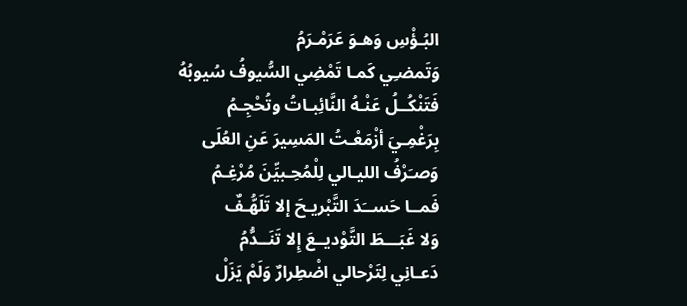البُـؤْسِ وَهـوَ عَرَمْـرَمُ
وَتَمضـِي كَمـا تَمْضِي السُّيوفُ سُيوبُهُ
فَتَنْكُــلُ عَنْـهُ النَّائِبـاتُ وتُحْجِـمُ
بِرَغْمِـيَ أزْمَعْـتُ المَسِيرَ عَنِ العُلَى
وَصـَرْفُ الليـالي لِلْمُحِـبيِّنَ مُرْغِـمُ
فَمــا حَســَدَ التَّبْريـحَ إلا تَلَهُّـفٌ
وَلا غَبَـــطَ التَّوْديــعَ إِلا تَنَــدُّمُ
دَعـانِي لِتَرْحالي اضْطِرارٌ وَلَمْ يَزَلْ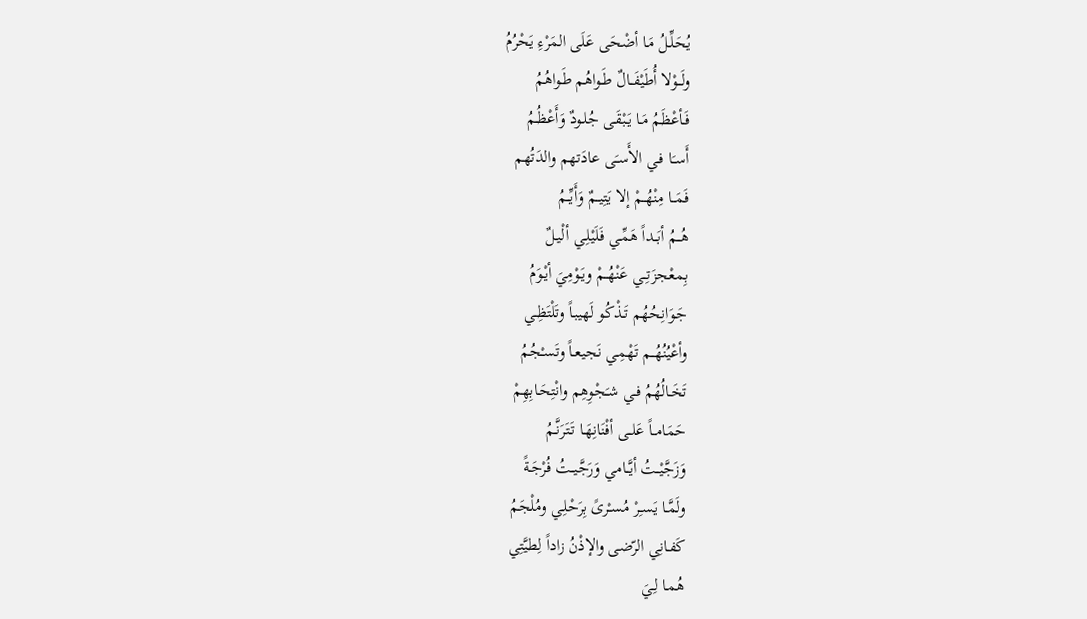يُحَلِّـلُ مَـا أضْحَى عَلَى المَرْءِ يَحْرُمُ
ولَــوْلا أُطَيْفَــالٌ طَـواهُم طَـواهُمُ
فَـأعْظَمُ مَـا يَبْقَـى جُلـودٌ وَأَعْظُـمُ
أَسـَا فـي الأَسـَى عادَتهم والدَتُهم
فَمَــا مِنْهُــمْ إلا يَتِيــمٌ وَأَيِّــمُ
هُــمُ أبَــداً هَمِّـي فَلَيْلِـي ألْيـلٌ
بِمعْجزَتِــي عَنْهُــمْ ويَـوْمِيَ أيْـوَمُ
جَـوَانِحُهُم تَـذْكُو لَهيبـاً وتَلْتَظِـي
وأعْيُنُهُــم تَهْمِـي نَجيعـاً وتَسـْجُمُ
تَخَـالُهُمُ فـي شـَجْوِهِم وانْتِحَـابِهِمْ
حَمَامــاً عَلــى أفْنَانِهَـا تَتَرَنَّـمُ
وَزَجَّيْــتُ أيَّــامي وَرَجَّيــتُ فُرْجَـةً
ولَمَّـا يَسـِرْ مُسـْرىً بِرَحْلِـي ومُلْجَمُ
كَفـانِي الرّضى والإذْنُ زاداً لِطيَّتِي
هُمـا لِـيَ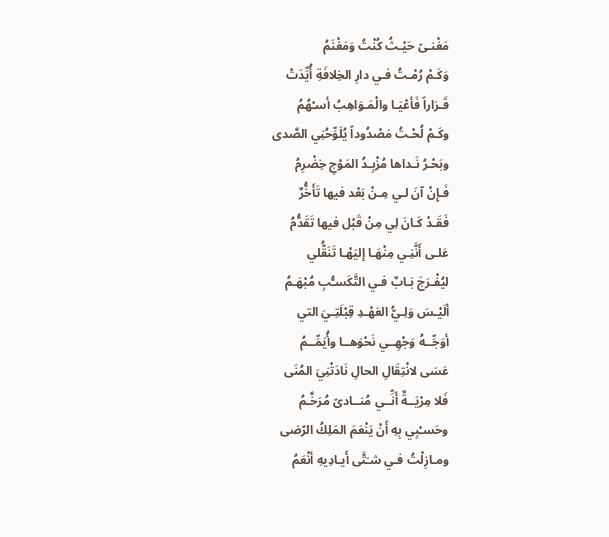مَغْنـىً حَيْـثُ كُنْتُ وَمَغْنَمُ
وَكَـمْ رُمْـتُ فـي دارِ الخِلافَةِ أُيِّدَتْ
قَـرَاراً فَأعْيَـا والْمَـوَاهِبُ أسـْهُمُ
وكَـمْ لُحْـتُ مَصْدُوداً يُلَوِّحُنِي الصَّدى
وبَحْـرُ نَـداها مُزْبِـدُ المَوْجِ خِضْرِمُ
فَـإِنْ آنَ لـي مِـنْ بَعْد فيها تَأَخُّرٌ
فَقَـدْ كَـانَ لِي مِنْ قَبْل فيها تَقَدُّمُ
عَلـى أَنَّنِـي مِنْهَـا إليَهْـا تَنَقُّلي
ليُفْـرَجَ بَـابٌ فـي التَّكَسـُّبِ مُبْهَـمُ
ألَيْـسَ وَلِـيُّ العَهْـدِ قِبْلَتِـيَ التي
أوَجِّــهُ وَجْهِــي نَحْوَهــا وأُيَمِّــمُ
عَسَى لانْتِقَالِ الحالِ نَادَتْنِيَ المُنَى
فَلا مِرْيَــةٌ أَنِّــي مُنــادىً مُرَخَّـمُ
وحَسـْبِي بِهِ أَنْ يَنْعَمَ المَلِكُ الرّضى
ومـازِلْتُ فـي شـَتَّى أَيـادِيهِ أنْعَمُ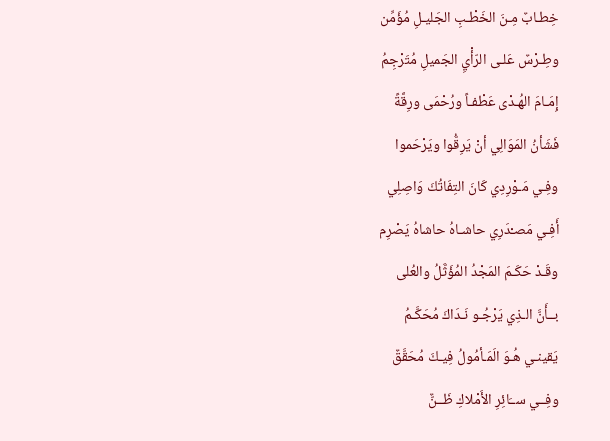خِطـابٌ مِـنَ الخَطْـبِ الجَليـلِ مُؤَمِّن
وطِـرْسٌ عَلـى الرّأْيِ الجَميلِ مُتَرْجِمُ
إِمَـامَ الهُـدْى عَطْفـاً ورُحْمَى ورِقَّةً
فَشَأنُ المَوَالِي أنْ يَرِقُّوا ويَرْحَموا
وفِـي مَـوْرِدِي كَانَ التِفَاتُكَ وَاصِلِي
أَفِـي مَصـْدَرِي حاشـاهُ حاشاهُ يَصْرِم
وقَـدْ حَكَـمَ المَجْدُ المُؤَثَّلُ والعُلى
بــأَنَّ الـذِي يَرْجُـو نَـدَاكَ مُحَكَّـمُ
يَقينـي هُـوَ الَمَـأمُولُ فِيـكَ مُحَقَّقٌ
وفِــي ســَائِرِ الأَمْلاكِ ظَــنٌّ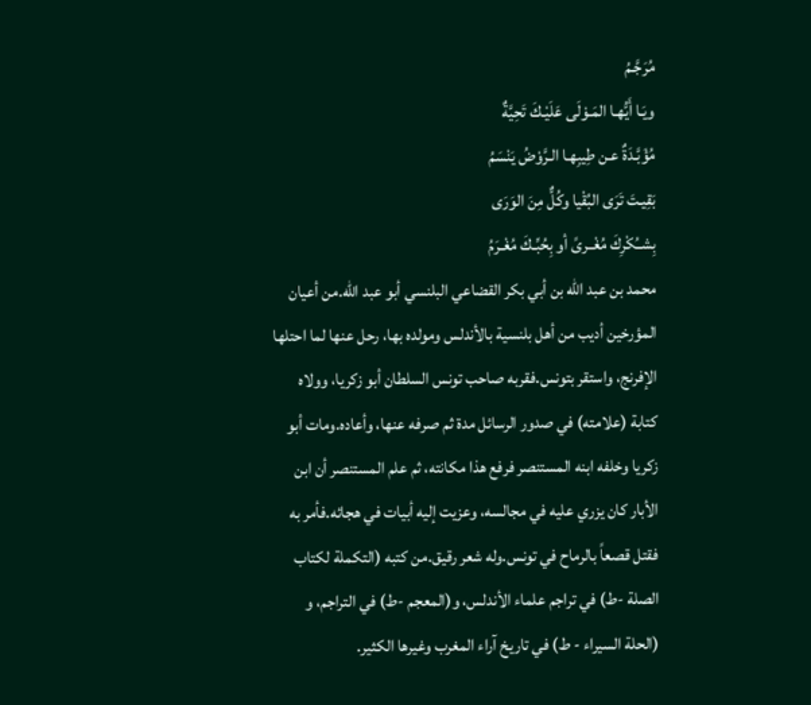مُرَجَّـمُ
ويَـا أَيُّهـا المَـوْلَى عَلَيْـكَ تَحِيَّةٌ
مُؤَبَّـدَةٌ عـن طِيبِهـا الـرَّوْضُ يَنْسَمُ
بَقِيـتَ تَرَى البُقْيا وكُلٌّ مِنَ الوَرَى
بِشــُكْرِكَ مُغْــرىً أو بِحُبِّـكَ مُغْـرَمُ
محمد بن عبد الله بن أبي بكر القضاعي البلنسي أبو عبد الله.من أعيان المؤرخين أديب من أهل بلنسية بالأندلس ومولده بها، رحل عنها لما احتلها الإفرنج، واستقر بتونس.فقربه صاحب تونس السلطان أبو زكريا، وولاه كتابة (علامته) في صدور الرسائل مدة ثم صرفه عنها، وأعاده.ومات أبو زكريا وخلفه ابنه المستنصر فرفع هذا مكانته، ثم علم المستنصر أن ابن الأبار كان يزري عليه في مجالسه، وعزيت إليه أبيات في هجائه.فأمر به فقتل قصعاً بالرماح في تونس.وله شعر رقيق.من كتبه (التكملة لكتاب الصلة -ط) في تراجم علماء الأندلس، و(المعجم -ط) في التراجم، و (الحلة السيراء - ط) في تاريخ آراء المغرب وغيرها الكثير.